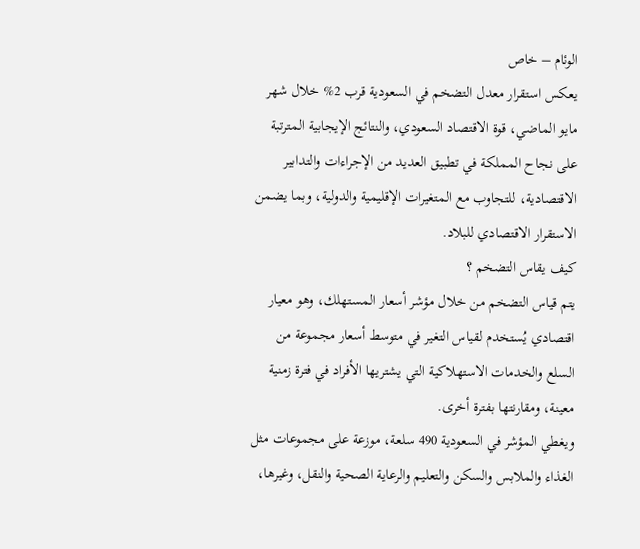الوئام – خاص
يعكس استقرار معدل التضخم في السعودية قرب 2% خلال شهر مايو الماضي، قوة الاقتصاد السعودي، والنتائج الإيجابية المترتبة على نجاح المملكة في تطبيق العديد من الإجراءات والتدابير الاقتصادية، للتجاوب مع المتغيرات الإقليمية والدولية، وبما يضمن الاستقرار الاقتصادي للبلاد.
كيف يقاس التضخم ؟
يتم قياس التضخم من خلال مؤشر أسعار المستهلك، وهو معيار اقتصادي يُستخدم لقياس التغير في متوسط أسعار مجموعة من السلع والخدمات الاستهلاكية التي يشتريها الأفراد في فترة زمنية معينة، ومقارنتها بفترة أخرى.
ويغطي المؤشر في السعودية 490 سلعة، موزعة على مجموعات مثل الغذاء والملابس والسكن والتعليم والرعاية الصحية والنقل، وغيرها،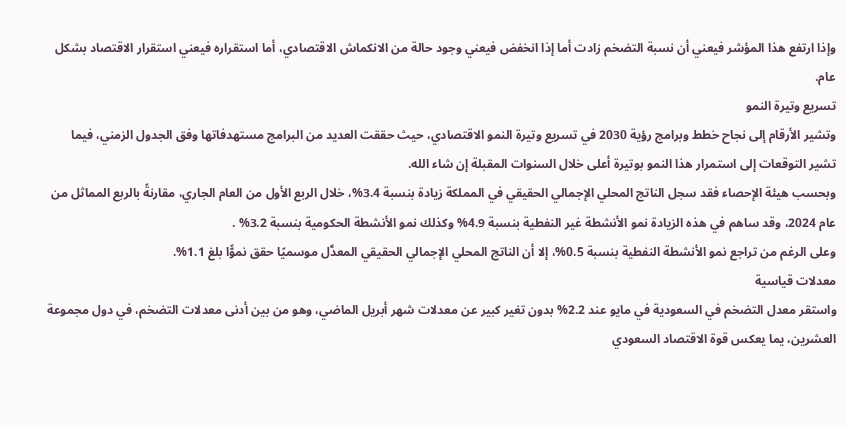وإذا ارتفع هذا المؤشر فيعني أن نسبة التضخم زادت أما إذا انخفض فيعني وجود حالة من الانكماش الاقتصادي، أما استقراره فيعني استقرار الاقتصاد بشكل عام.
تسريع وتيرة النمو
وتشير الأرقام إلى نجاح خطط وبرامج رؤية 2030 في تسريع وتيرة النمو الاقتصادي، حيث حققت العديد من البرامج مستهدفاتها وفق الجدول الزمني، فيما تشير التوقعات إلى استمرار هذا النمو بوتيرة أعلى خلال السنوات المقبلة إن شاء الله.
وبحسب هيئة الإحصاء فقد سجل الناتج المحلي الإجمالي الحقيقي في المملكة زيادة بنسبة 3.4%، خلال الربع الأول من العام الجاري، مقارنةً بالربع المماثل من عام 2024، وقد ساهم في هذه الزيادة نمو الأنشطة غير النفطية بنسبة 4.9% وكذلك نمو الأنشطة الحكومية بنسبة 3.2% .
وعلى الرغم من تراجع نمو الأنشطة النفطية بنسبة 0.5%، إلا أن الناتج المحلي الإجمالي الحقيقي المعدَّل موسميًا حقق نموًّا بلغ 1.1%.
معدلات قياسية
واستقر معدل التضخم في السعودية في مايو عند 2.2% بدون تغير كبير عن معدلات شهر أبريل الماضي، وهو من بين أدنى معدلات التضخم، في دول مجموعة العشرين، يما يعكس قوة الاقتصاد السعودي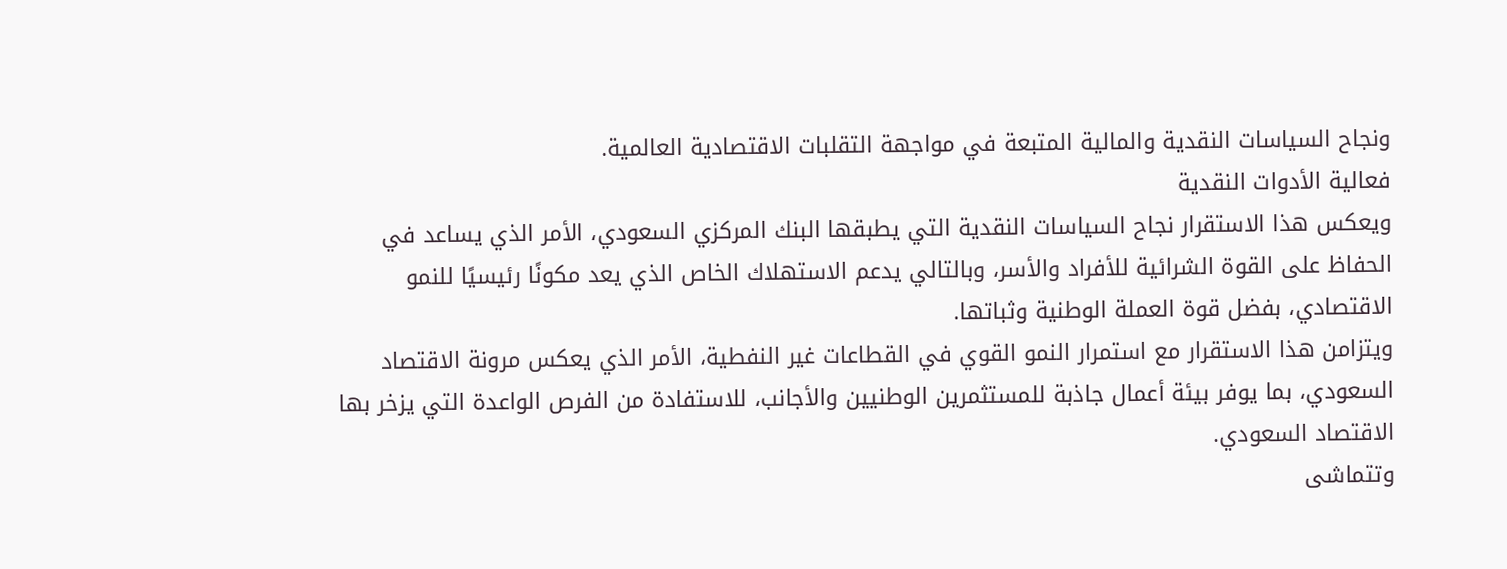ونجاح السياسات النقدية والمالية المتبعة في مواجهة التقلبات الاقتصادية العالمية.
فعالية الأدوات النقدية
ويعكس هذا الاستقرار نجاح السياسات النقدية التي يطبقها البنك المركزي السعودي، الأمر الذي يساعد في الحفاظ على القوة الشرائية للأفراد والأسر، وبالتالي يدعم الاستهلاك الخاص الذي يعد مكونًا رئيسيًا للنمو الاقتصادي، بفضل قوة العملة الوطنية وثباتها.
ويتزامن هذا الاستقرار مع استمرار النمو القوي في القطاعات غير النفطية، الأمر الذي يعكس مرونة الاقتصاد السعودي، بما يوفر بيئة أعمال جاذبة للمستثمرين الوطنيين والأجانب، للاستفادة من الفرص الواعدة التي يزخر بها الاقتصاد السعودي.
وتتماشى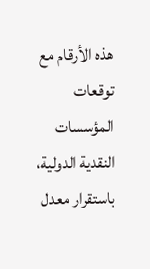هذه الأرقام مع توقعات المؤسسات النقدية الدولية، باستقرار معدل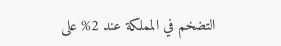التضخم في المملكة عند 2% على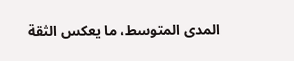المدى المتوسط، ما يعكس الثقة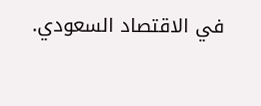في الاقتصاد السعودي.